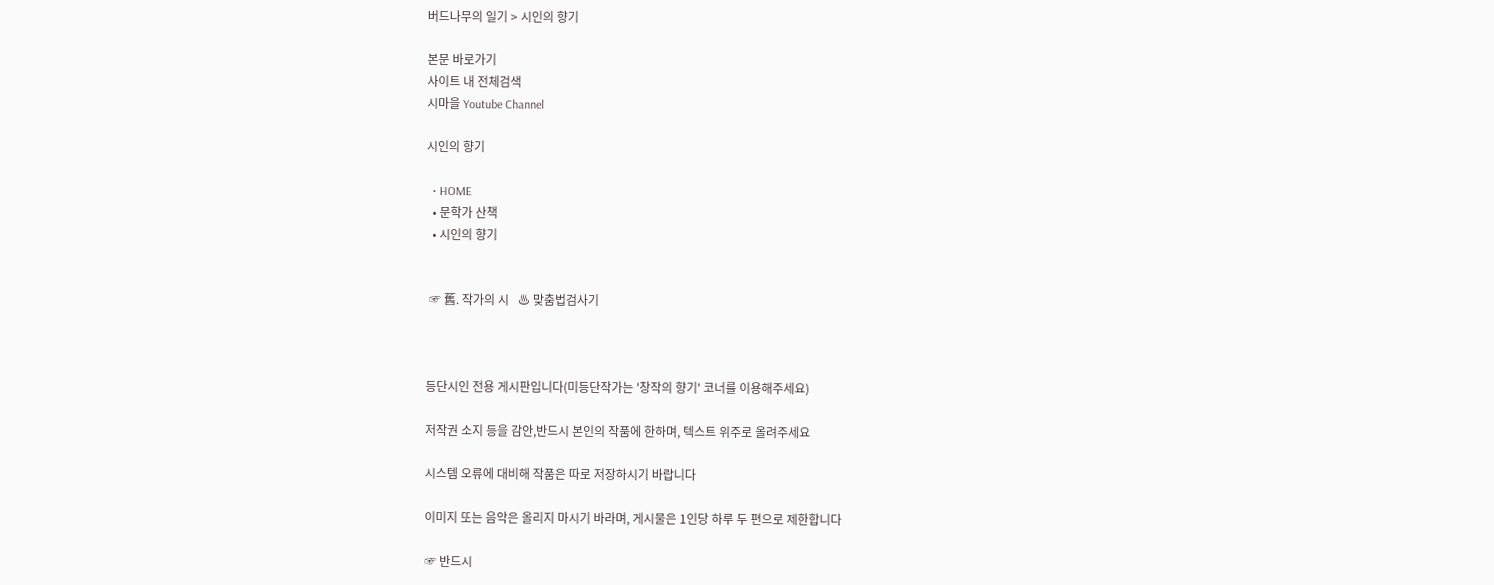버드나무의 일기 > 시인의 향기

본문 바로가기
사이트 내 전체검색
시마을 Youtube Channel

시인의 향기

  • HOME
  • 문학가 산책
  • 시인의 향기


 ☞ 舊. 작가의 시   ♨ 맞춤법검사기



등단시인 전용 게시판입니다(미등단작가는 '창작의 향기' 코너를 이용해주세요)

저작권 소지 등을 감안,반드시 본인의 작품에 한하며, 텍스트 위주로 올려주세요

시스템 오류에 대비해 작품은 따로 저장하시기 바랍니다

이미지 또는 음악은 올리지 마시기 바라며, 게시물은 1인당 하루 두 편으로 제한합니다

☞ 반드시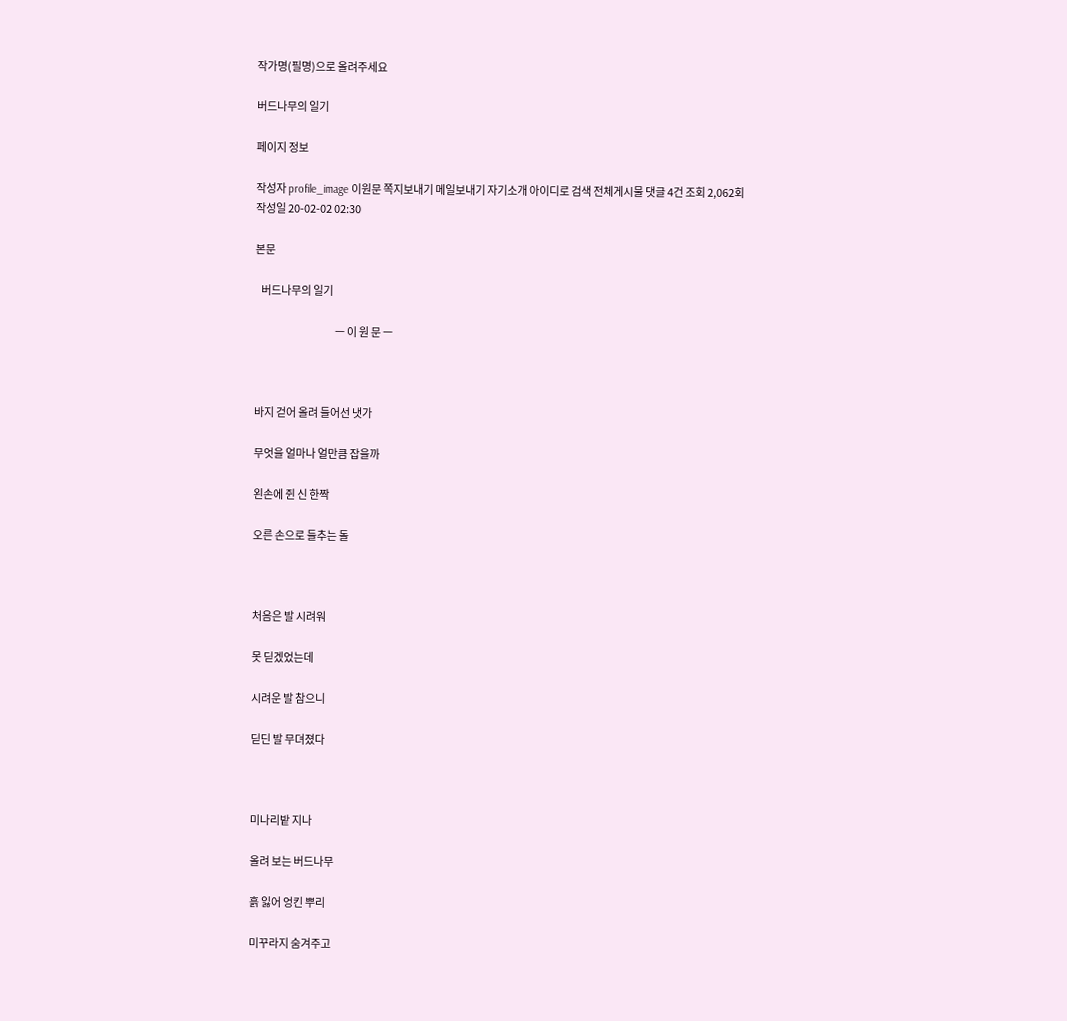작가명(필명)으로 올려주세요

버드나무의 일기

페이지 정보

작성자 profile_image 이원문 쪽지보내기 메일보내기 자기소개 아이디로 검색 전체게시물 댓글 4건 조회 2,062회 작성일 20-02-02 02:30

본문

   버드나무의 일기

                                        ㅡ 이 원 문 ㅡ



바지 걷어 올려 들어선 냇가

무엇을 얼마나 얼만큼 잡을까

왼손에 쥔 신 한짝

오른 손으로 들추는 돌



처음은 발 시려워

못 딛겠었는데

시려운 발 참으니

딛딘 발 무뎌졌다



미나리밭 지나

올려 보는 버드나무

흙 잃어 엉킨 뿌리

미꾸라지 숨겨주고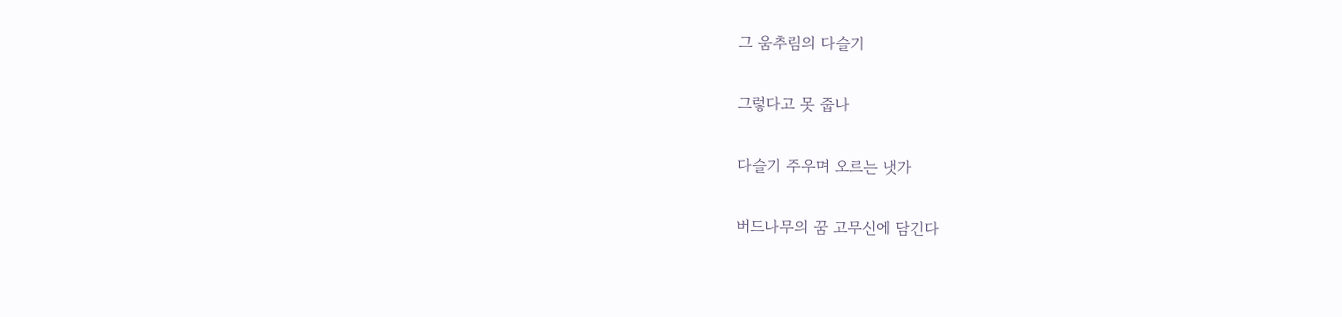그 움추림의 다슬기

그렇다고 못 줍나

다슬기 주우며 오르는 냇가

버드나무의 꿈 고무신에 담긴다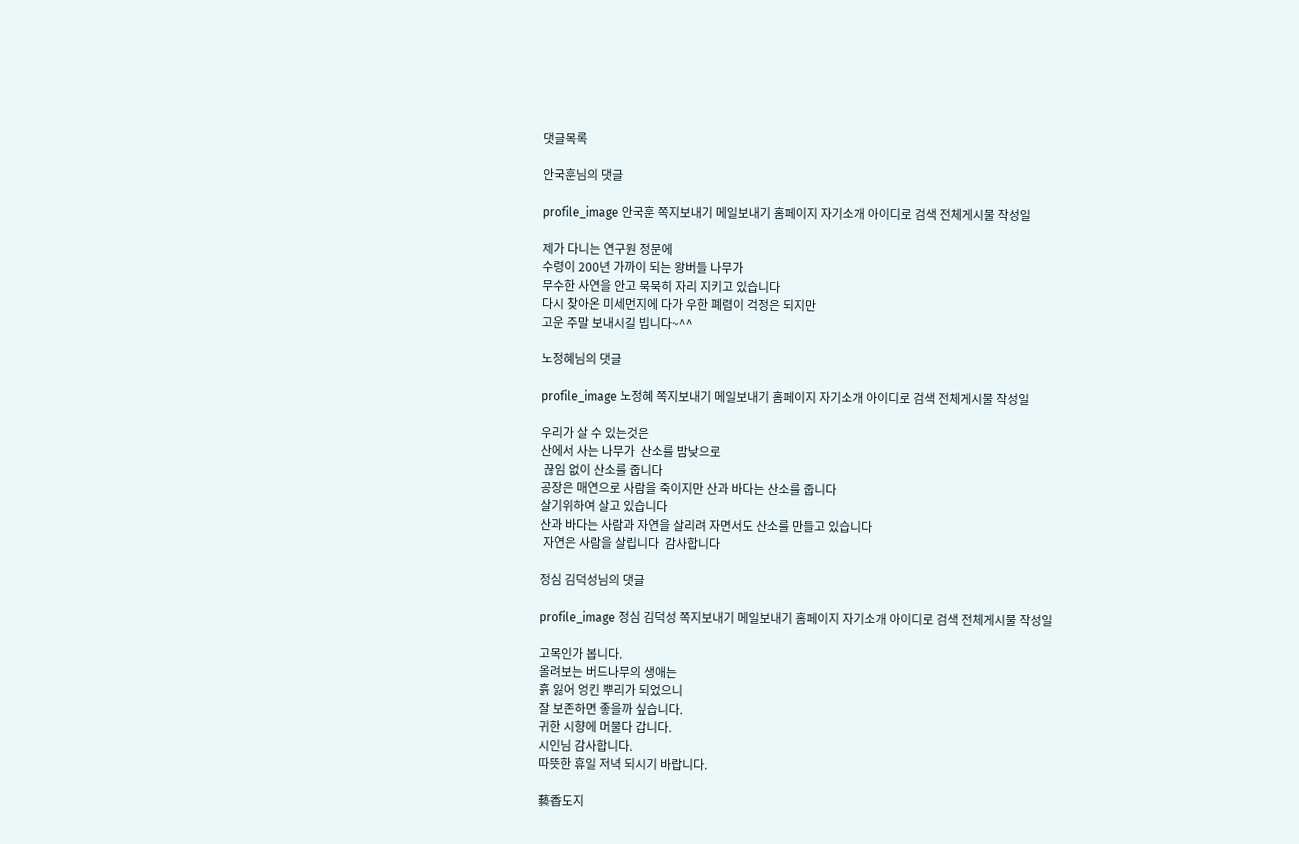댓글목록

안국훈님의 댓글

profile_image 안국훈 쪽지보내기 메일보내기 홈페이지 자기소개 아이디로 검색 전체게시물 작성일

제가 다니는 연구원 정문에
수령이 200년 가까이 되는 왕버들 나무가
무수한 사연을 안고 묵묵히 자리 지키고 있습니다
다시 찾아온 미세먼지에 다가 우한 폐렴이 걱정은 되지만
고운 주말 보내시길 빕니다~^^

노정혜님의 댓글

profile_image 노정혜 쪽지보내기 메일보내기 홈페이지 자기소개 아이디로 검색 전체게시물 작성일

우리가 살 수 있는것은
산에서 사는 나무가  산소를 밤낮으로
 끊임 없이 산소를 줍니다
공장은 매연으로 사람을 죽이지만 산과 바다는 산소를 줍니다
살기위하여 살고 있습니다
산과 바다는 사람과 자연을 살리려 자면서도 산소를 만들고 있습니다
 자연은 사람을 살립니다  감사합니다

정심 김덕성님의 댓글

profile_image 정심 김덕성 쪽지보내기 메일보내기 홈페이지 자기소개 아이디로 검색 전체게시물 작성일

고목인가 봅니다.
올려보는 버드나무의 생애는
흙 잃어 엉킨 뿌리가 되었으니
잘 보존하면 좋을까 싶습니다.
귀한 시향에 머물다 갑니다.
시인님 감사합니다.
따뜻한 휴일 저녁 되시기 바랍니다.

藝香도지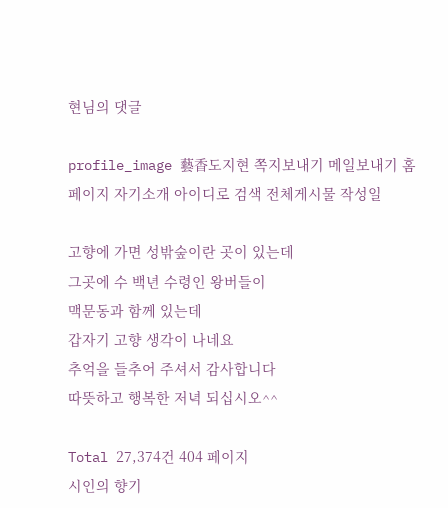현님의 댓글

profile_image 藝香도지현 쪽지보내기 메일보내기 홈페이지 자기소개 아이디로 검색 전체게시물 작성일

고향에 가면 성밖숲이란 곳이 있는데
그곳에 수 백년 수령인 왕버들이
맥문동과 함께 있는데
갑자기 고향 생각이 나네요
추억을 들추어 주셔서 감사합니다
따뜻하고 행복한 저녁 되십시오^^

Total 27,374건 404 페이지
시인의 향기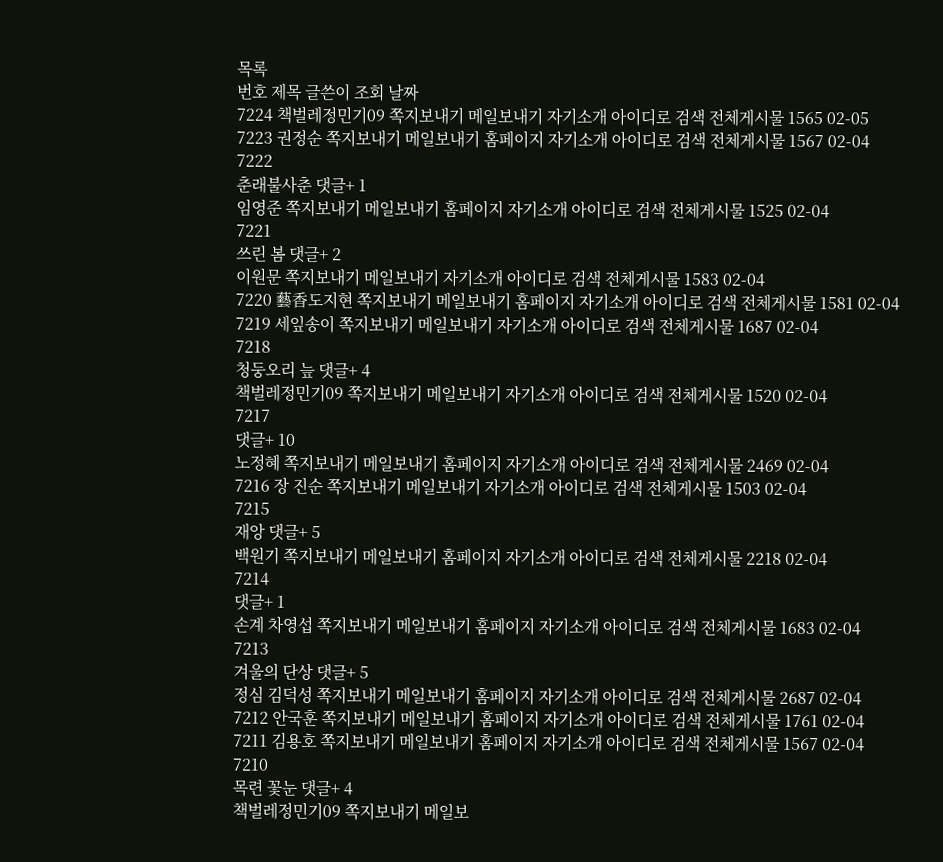목록
번호 제목 글쓴이 조회 날짜
7224 책벌레정민기09 쪽지보내기 메일보내기 자기소개 아이디로 검색 전체게시물 1565 02-05
7223 권정순 쪽지보내기 메일보내기 홈페이지 자기소개 아이디로 검색 전체게시물 1567 02-04
7222
춘래불사춘 댓글+ 1
임영준 쪽지보내기 메일보내기 홈페이지 자기소개 아이디로 검색 전체게시물 1525 02-04
7221
쓰린 봄 댓글+ 2
이원문 쪽지보내기 메일보내기 자기소개 아이디로 검색 전체게시물 1583 02-04
7220 藝香도지현 쪽지보내기 메일보내기 홈페이지 자기소개 아이디로 검색 전체게시물 1581 02-04
7219 세잎송이 쪽지보내기 메일보내기 자기소개 아이디로 검색 전체게시물 1687 02-04
7218
청둥오리 늪 댓글+ 4
책벌레정민기09 쪽지보내기 메일보내기 자기소개 아이디로 검색 전체게시물 1520 02-04
7217
댓글+ 10
노정혜 쪽지보내기 메일보내기 홈페이지 자기소개 아이디로 검색 전체게시물 2469 02-04
7216 장 진순 쪽지보내기 메일보내기 자기소개 아이디로 검색 전체게시물 1503 02-04
7215
재앙 댓글+ 5
백원기 쪽지보내기 메일보내기 홈페이지 자기소개 아이디로 검색 전체게시물 2218 02-04
7214
댓글+ 1
손계 차영섭 쪽지보내기 메일보내기 홈페이지 자기소개 아이디로 검색 전체게시물 1683 02-04
7213
겨울의 단상 댓글+ 5
정심 김덕성 쪽지보내기 메일보내기 홈페이지 자기소개 아이디로 검색 전체게시물 2687 02-04
7212 안국훈 쪽지보내기 메일보내기 홈페이지 자기소개 아이디로 검색 전체게시물 1761 02-04
7211 김용호 쪽지보내기 메일보내기 홈페이지 자기소개 아이디로 검색 전체게시물 1567 02-04
7210
목련 꽃눈 댓글+ 4
책벌레정민기09 쪽지보내기 메일보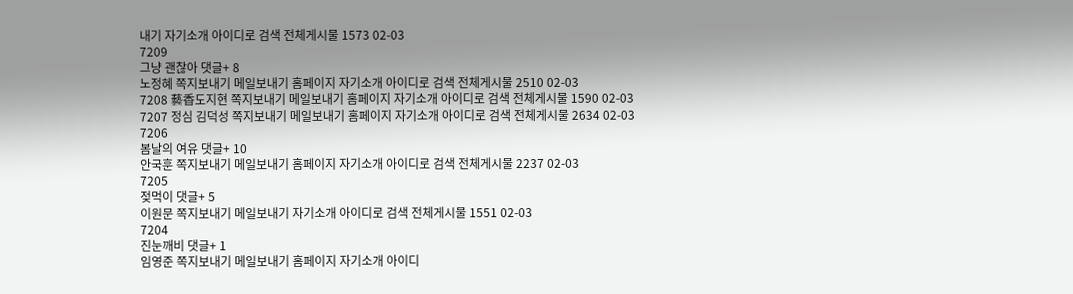내기 자기소개 아이디로 검색 전체게시물 1573 02-03
7209
그냥 괜찮아 댓글+ 8
노정혜 쪽지보내기 메일보내기 홈페이지 자기소개 아이디로 검색 전체게시물 2510 02-03
7208 藝香도지현 쪽지보내기 메일보내기 홈페이지 자기소개 아이디로 검색 전체게시물 1590 02-03
7207 정심 김덕성 쪽지보내기 메일보내기 홈페이지 자기소개 아이디로 검색 전체게시물 2634 02-03
7206
봄날의 여유 댓글+ 10
안국훈 쪽지보내기 메일보내기 홈페이지 자기소개 아이디로 검색 전체게시물 2237 02-03
7205
젖먹이 댓글+ 5
이원문 쪽지보내기 메일보내기 자기소개 아이디로 검색 전체게시물 1551 02-03
7204
진눈깨비 댓글+ 1
임영준 쪽지보내기 메일보내기 홈페이지 자기소개 아이디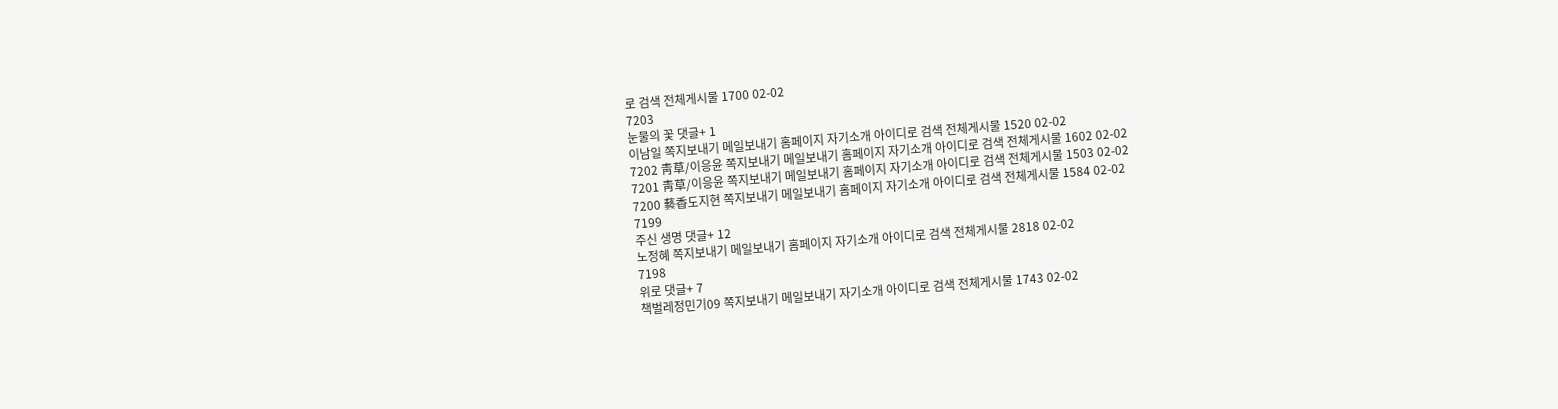로 검색 전체게시물 1700 02-02
7203
눈물의 꽃 댓글+ 1
이남일 쪽지보내기 메일보내기 홈페이지 자기소개 아이디로 검색 전체게시물 1520 02-02
7202 靑草/이응윤 쪽지보내기 메일보내기 홈페이지 자기소개 아이디로 검색 전체게시물 1602 02-02
7201 靑草/이응윤 쪽지보내기 메일보내기 홈페이지 자기소개 아이디로 검색 전체게시물 1503 02-02
7200 藝香도지현 쪽지보내기 메일보내기 홈페이지 자기소개 아이디로 검색 전체게시물 1584 02-02
7199
주신 생명 댓글+ 12
노정혜 쪽지보내기 메일보내기 홈페이지 자기소개 아이디로 검색 전체게시물 2818 02-02
7198
위로 댓글+ 7
책벌레정민기09 쪽지보내기 메일보내기 자기소개 아이디로 검색 전체게시물 1743 02-02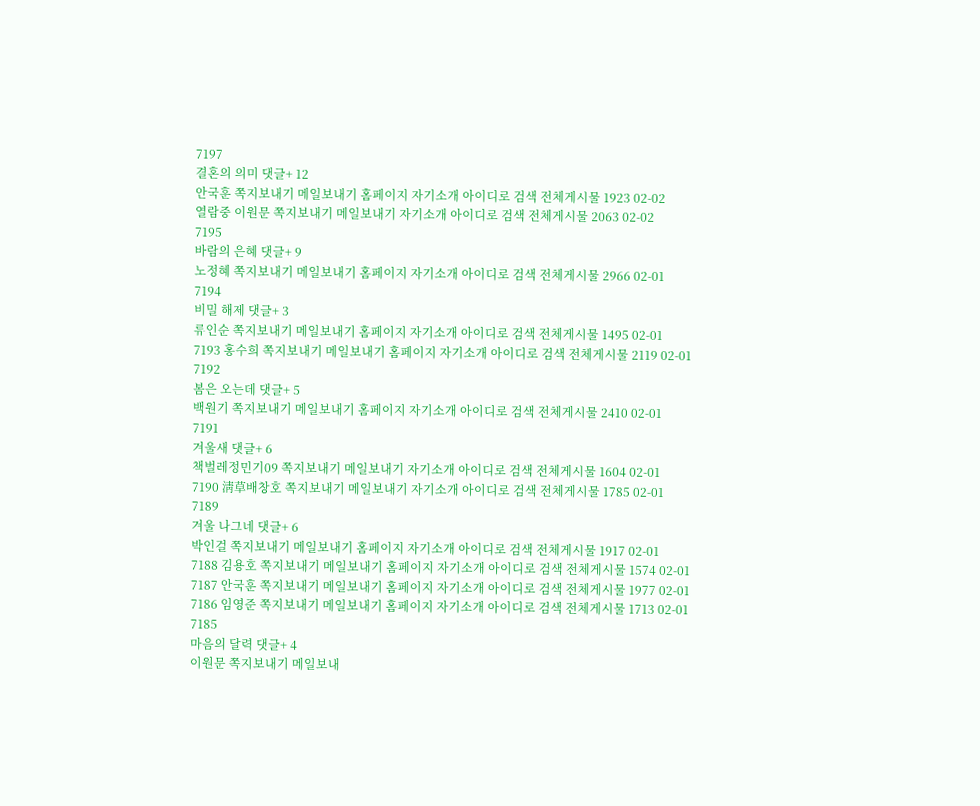7197
결혼의 의미 댓글+ 12
안국훈 쪽지보내기 메일보내기 홈페이지 자기소개 아이디로 검색 전체게시물 1923 02-02
열람중 이원문 쪽지보내기 메일보내기 자기소개 아이디로 검색 전체게시물 2063 02-02
7195
바람의 은혜 댓글+ 9
노정혜 쪽지보내기 메일보내기 홈페이지 자기소개 아이디로 검색 전체게시물 2966 02-01
7194
비밀 해제 댓글+ 3
류인순 쪽지보내기 메일보내기 홈페이지 자기소개 아이디로 검색 전체게시물 1495 02-01
7193 홍수희 쪽지보내기 메일보내기 홈페이지 자기소개 아이디로 검색 전체게시물 2119 02-01
7192
봄은 오는데 댓글+ 5
백원기 쪽지보내기 메일보내기 홈페이지 자기소개 아이디로 검색 전체게시물 2410 02-01
7191
겨울새 댓글+ 6
책벌레정민기09 쪽지보내기 메일보내기 자기소개 아이디로 검색 전체게시물 1604 02-01
7190 淸草배창호 쪽지보내기 메일보내기 자기소개 아이디로 검색 전체게시물 1785 02-01
7189
겨울 나그네 댓글+ 6
박인걸 쪽지보내기 메일보내기 홈페이지 자기소개 아이디로 검색 전체게시물 1917 02-01
7188 김용호 쪽지보내기 메일보내기 홈페이지 자기소개 아이디로 검색 전체게시물 1574 02-01
7187 안국훈 쪽지보내기 메일보내기 홈페이지 자기소개 아이디로 검색 전체게시물 1977 02-01
7186 임영준 쪽지보내기 메일보내기 홈페이지 자기소개 아이디로 검색 전체게시물 1713 02-01
7185
마음의 달력 댓글+ 4
이원문 쪽지보내기 메일보내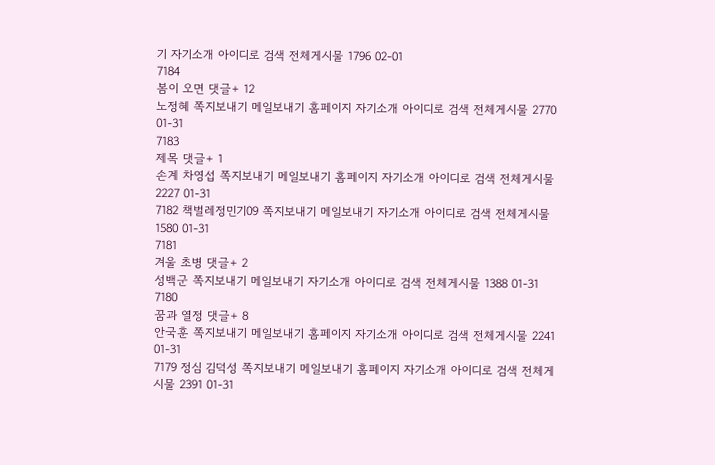기 자기소개 아이디로 검색 전체게시물 1796 02-01
7184
봄이 오면 댓글+ 12
노정혜 쪽지보내기 메일보내기 홈페이지 자기소개 아이디로 검색 전체게시물 2770 01-31
7183
제목 댓글+ 1
손계 차영섭 쪽지보내기 메일보내기 홈페이지 자기소개 아이디로 검색 전체게시물 2227 01-31
7182 책벌레정민기09 쪽지보내기 메일보내기 자기소개 아이디로 검색 전체게시물 1580 01-31
7181
겨울 초병 댓글+ 2
성백군 쪽지보내기 메일보내기 자기소개 아이디로 검색 전체게시물 1388 01-31
7180
꿈과 열정 댓글+ 8
안국훈 쪽지보내기 메일보내기 홈페이지 자기소개 아이디로 검색 전체게시물 2241 01-31
7179 정심 김덕성 쪽지보내기 메일보내기 홈페이지 자기소개 아이디로 검색 전체게시물 2391 01-31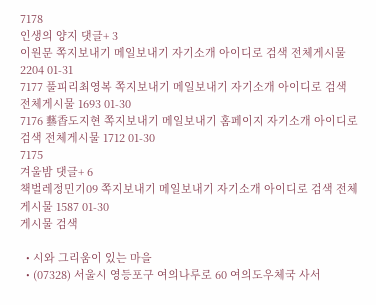7178
인생의 양지 댓글+ 3
이원문 쪽지보내기 메일보내기 자기소개 아이디로 검색 전체게시물 2204 01-31
7177 풀피리최영복 쪽지보내기 메일보내기 자기소개 아이디로 검색 전체게시물 1693 01-30
7176 藝香도지현 쪽지보내기 메일보내기 홈페이지 자기소개 아이디로 검색 전체게시물 1712 01-30
7175
겨울밤 댓글+ 6
책벌레정민기09 쪽지보내기 메일보내기 자기소개 아이디로 검색 전체게시물 1587 01-30
게시물 검색

  • 시와 그리움이 있는 마을
  • (07328) 서울시 영등포구 여의나루로 60 여의도우체국 사서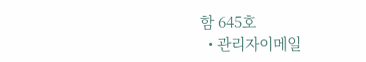함 645호
  • 관리자이메일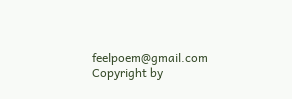feelpoem@gmail.com
Copyright by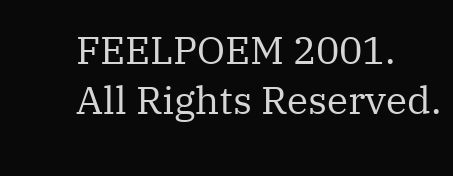FEELPOEM 2001. All Rights Reserved.